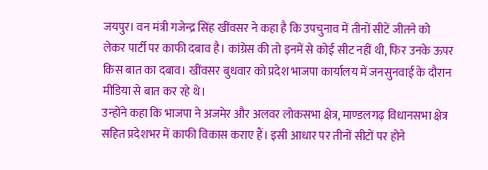जयपुर। वन मंत्री गजेन्द्र सिंह खींवसर ने कहा है कि उपचुनाव में तीनों सीटें जीतने को लेकर पार्टी पर काफी दबाव है। कांग्रेस की तो इनमें से कोई सीट नहीं थी, फिर उनके ऊपर किस बात का दबाव। खींवसर बुधवार को प्रदेश भाजपा कार्यालय में जनसुनवाई के दौरान मीडिया से बात कर रहे थे।
उन्होंने कहा कि भाजपा ने अजमेर और अलवर लोकसभा क्षेत्र, माण्डलगढ़ विधानसभा क्षेत्र सहित प्रदेशभर में काफी विकास कराए हैं। इसी आधार पर तीनों सीटों पर होने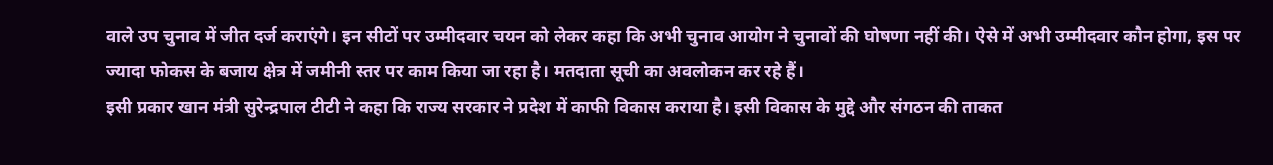वाले उप चुनाव में जीत दर्ज कराएंगे। इन सीटों पर उम्मीदवार चयन को लेकर कहा कि अभी चुनाव आयोग ने चुनावों की घोषणा नहीं की। ऐसे में अभी उम्मीदवार कौन होगा, इस पर ज्यादा फोकस के बजाय क्षेत्र में जमीनी स्तर पर काम किया जा रहा है। मतदाता सूची का अवलोकन कर रहे हैं।
इसी प्रकार खान मंत्री सुरेन्द्रपाल टीटी ने कहा कि राज्य सरकार ने प्रदेश में काफी विकास कराया है। इसी विकास के मुद्दे और संगठन की ताकत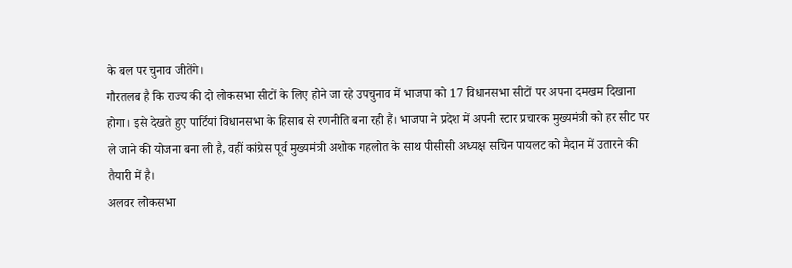के बल पर चुनाव जीतेंगे।
गौरतलब है कि राज्य की दो लोकसभा सीटों के लिए होने जा रहे उपचुनाव में भाजपा को 17 विधानसभा सीटों पर अपना दमखम दिखाना होगा। इसे देखते हुए पार्टियां विधानसभा के हिसाब से रणनीति बना रही हैं। भाजपा ने प्रदेश में अपनी स्टार प्रचारक मुख्यमंत्री को हर सीट पर ले जाने की योजना बना ली है, वहीं कांग्रेस पूर्व मुख्यमंत्री अशोक गहलोत के साथ पीसीसी अध्यक्ष सचिन पायलट को मैदान में उतारने की तैयारी में है।
अलवर लोकसभा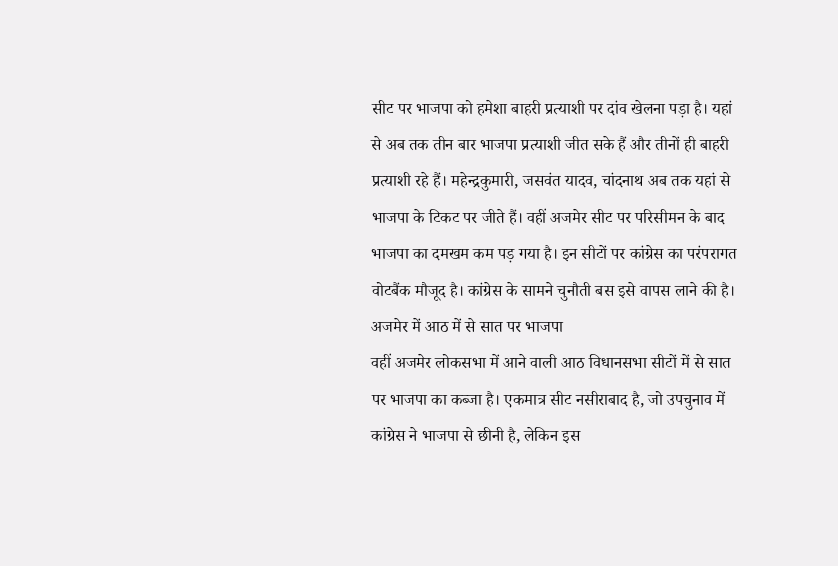सीट पर भाजपा को हमेशा बाहरी प्रत्याशी पर दांव खेलना पड़ा है। यहां से अब तक तीन बार भाजपा प्रत्याशी जीत सके हैं और तीनों ही बाहरी प्रत्याशी रहे हैं। महेन्द्रकुमारी, जसवंत यादव, चांदनाथ अब तक यहां से भाजपा के टिकट पर जीते हैं। वहीं अजमेर सीट पर परिसीमन के बाद भाजपा का दमखम कम पड़ गया है। इन सीटों पर कांग्रेस का परंपरागत वोटबैंक मौजूद है। कांग्रेस के सामने चुनौती बस इसे वापस लाने की है।
अजमेर में आठ में से सात पर भाजपा
वहीं अजमेर लोकसभा में आने वाली आठ विधानसभा सीटों में से सात पर भाजपा का कब्जा है। एकमात्र सीट नसीराबाद है, जो उपचुनाव में कांग्रेस ने भाजपा से छीनी है, लेकिन इस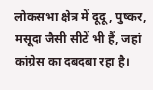लोकसभा क्षेत्र में दूदू, पुष्कर, मसूदा जैसी सीटें भी हैं, जहां कांग्रेस का दबदबा रहा है।